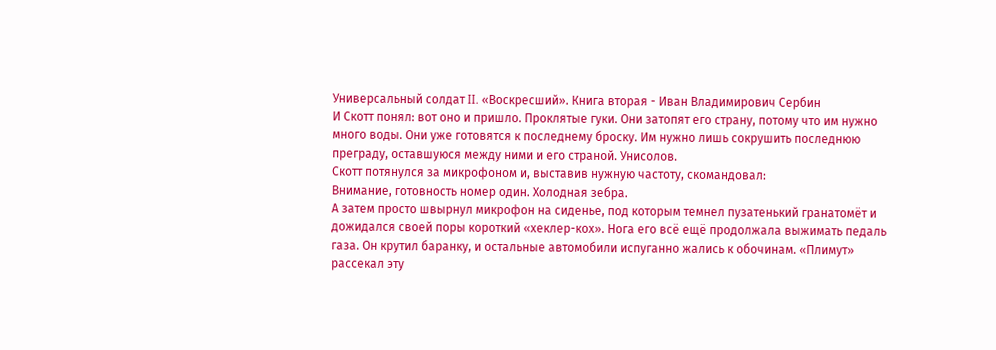Универсальный солдат II. «Воскресший». Книга вторая - Иван Владимирович Сербин
И Скотт понял: вот оно и пришло. Проклятые гуки. Они затопят его страну, потому что им нужно много воды. Они уже готовятся к последнему броску. Им нужно лишь сокрушить последнюю преграду, оставшуюся между ними и его страной. Унисолов.
Скотт потянулся за микрофоном и, выставив нужную частоту, скомандовал:
Внимание, готовность номер один. Холодная зебра.
А затем просто швырнул микрофон на сиденье, под которым темнел пузатенький гранатомёт и дожидался своей поры короткий «хеклер-кох». Нога его всё ещё продолжала выжимать педаль газа. Он крутил баранку, и ocтальные автомобили испуганно жались к обочинам. «Плимут» рассекал эту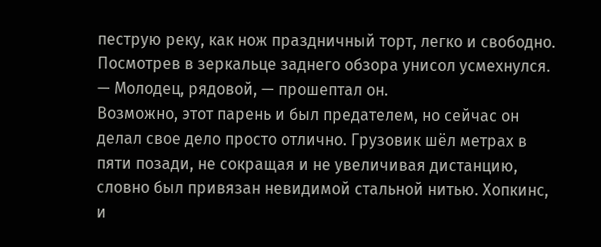пеструю реку, как нож праздничный торт, легко и свободно.
Посмотрев в зеркальце заднего обзора унисол усмехнулся.
— Молодец, рядовой, — прошептал он.
Возможно, этот парень и был предателем, но сейчас он делал свое дело просто отлично. Грузовик шёл метрах в пяти позади, не сокращая и не увеличивая дистанцию, словно был привязан невидимой стальной нитью. Хопкинс, и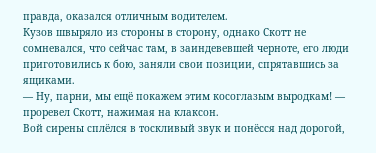правда, оказался отличным водителем.
Кузов швыряло из стороны в сторону, однако Скотт не сомневался, что сейчас там, в заиндевевшей черноте, его люди приготовились к бою, заняли свои позиции, спрятавшись за ящиками.
— Ну, парни, мы ещё покажем этим косоглазым выродкам! — проревел Скотт, нажимая на клаксон.
Вой сирены сплёлся в тоскливый звук и понёсся над дорогой,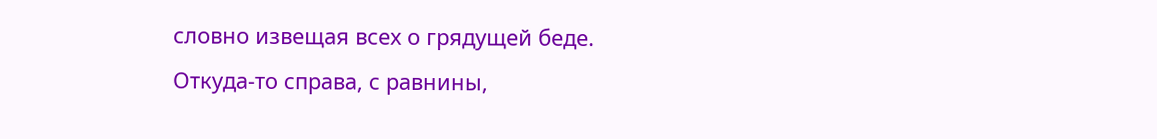словно извещая всех о грядущей беде.
Откуда-то справа, с равнины,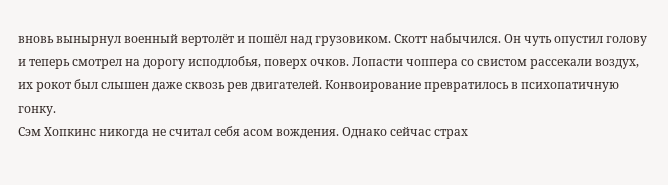вновь вынырнул военный вертолёт и пошёл над грузовиком. Скотт набычился. Он чуть опустил голову и теперь смотрел на дорогу исподлобья, поверх очков. Лопасти чоппера со свистом рассекали воздух, их рокот был слышен даже сквозь рев двигателей. Конвоирование превратилось в психопатичную гонку.
Сэм Хопкинс никогда не считал себя асом вождения. Однако сейчас страх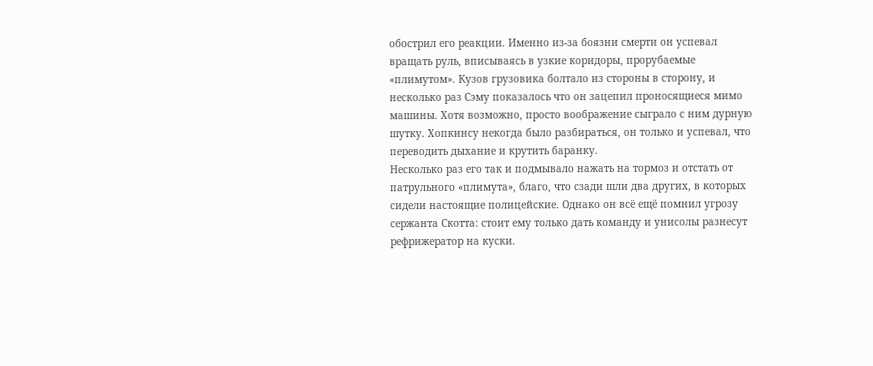обострил его реакции. Именно из-за боязни смерти он успевал вращать руль, вписываясь в узкие коридоры, прорубаемые «плимутом». Кузов грузовика болтало из стороны в сторону, и несколько раз Сэму показалось что он зацепил проносящиеся мимо машины. Хотя возможно, просто воображение сыграло с ним дурную шутку. Хопкинсу некогда было разбираться, он только и успевал, что переводить дыхание и крутить баранку.
Несколько раз его так и подмывало нажать на тормоз и отстать от патрульного «плимута», благо, что сзади шли два других, в которых сидели настоящие полицейские. Однако он всё ещё помнил угрозу сержанта Скотта: стоит ему только дать команду и унисолы разнесут рефрижератор на куски.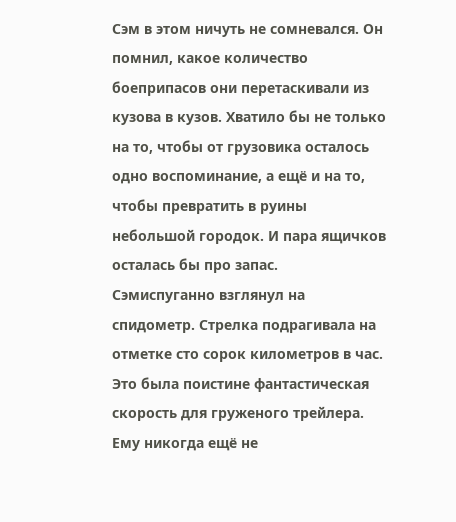Сэм в этом ничуть не сомневался. Он помнил, какое количество боеприпасов они перетаскивали из кузова в кузов. Хватило бы не только на то, чтобы от грузовика осталось одно воспоминание, а ещё и на то, чтобы превратить в руины небольшой городок. И пара ящичков осталась бы про запас.
Сэмиспуганно взглянул на спидометр. Стрелка подрагивала на отметке сто сорок километров в час. Это была поистине фантастическая скорость для груженого трейлера. Ему никогда ещё не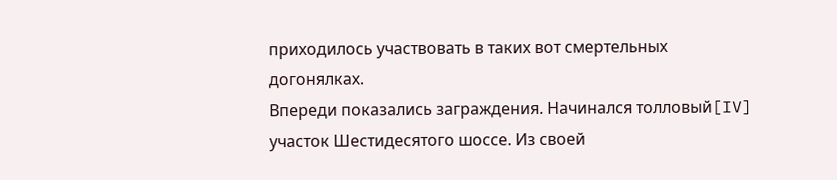приходилось участвовать в таких вот смертельных догонялках.
Впереди показались заграждения. Начинался толловый[IV] участок Шестидесятого шоссе. Из своей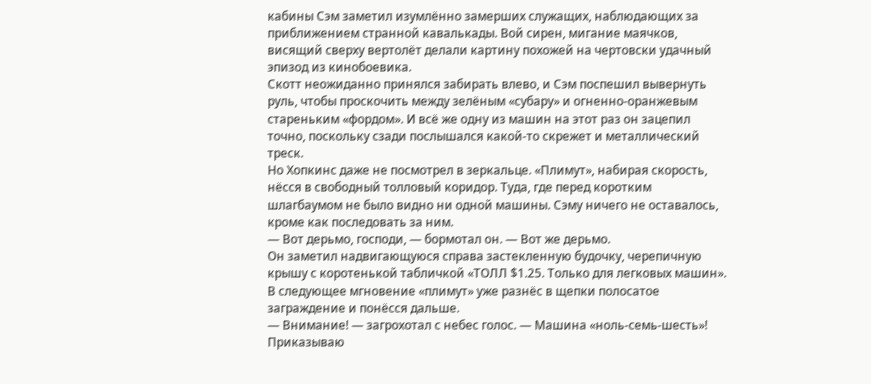кабины Сэм заметил изумлённо замерших служащих, наблюдающих за приближением странной кавалькады. Вой сирен, мигание маячков, висящий сверху вертолёт делали картину похожей на чертовски удачный эпизод из кинобоевика.
Скотт неожиданно принялся забирать влево, и Сэм поспешил вывернуть руль, чтобы проскочить между зелёным «субару» и огненно-оранжевым стареньким «фордом». И всё же одну из машин на этот раз он зацепил точно, поскольку сзади послышался какой-то скрежет и металлический треск.
Но Хопкинс даже не посмотрел в зеркальце. «Плимут», набирая скорость, нёсся в свободный толловый коридор. Туда, где перед коротким шлагбаумом не было видно ни одной машины. Сэму ничего не оставалось, кроме как последовать за ним.
— Вот дерьмо, господи, — бормотал он. — Вот же дерьмо.
Он заметил надвигающуюся справа застекленную будочку, черепичную крышу с коротенькой табличкой «ТОЛЛ $1.25. Только для легковых машин». В следующее мгновение «плимут» уже разнёс в щепки полосатое заграждение и понёсся дальше.
— Внимание! — загрохотал с небес голос. — Машина «ноль-семь-шесть»! Приказываю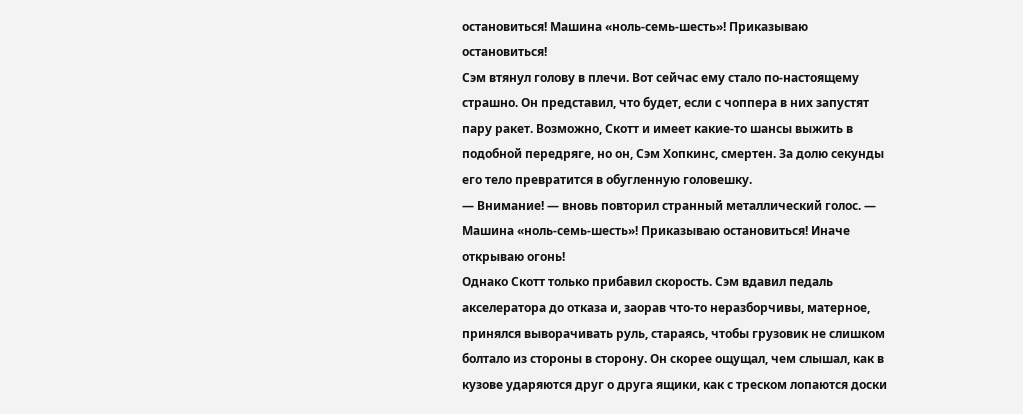остановиться! Машина «ноль-семь-шесть»! Приказываю остановиться!
Сэм втянул голову в плечи. Вот сейчас ему стало по-настоящему страшно. Он представил, что будет, если с чоппера в них запустят пару ракет. Возможно, Скотт и имеет какие-то шансы выжить в подобной передряге, но он, Сэм Хопкинс, смертен. За долю секунды его тело превратится в обугленную головешку.
— Внимание! — вновь повторил странный металлический голос. — Машина «ноль-семь-шесть»! Приказываю остановиться! Иначе открываю огонь!
Однако Скотт только прибавил скорость. Сэм вдавил педаль акселератора до отказа и, заорав что-то неразборчивы, матерное, принялся выворачивать руль, стараясь, чтобы грузовик не слишком болтало из стороны в сторону. Он скорее ощущал, чем слышал, как в кузове ударяются друг о друга ящики, как с треском лопаются доски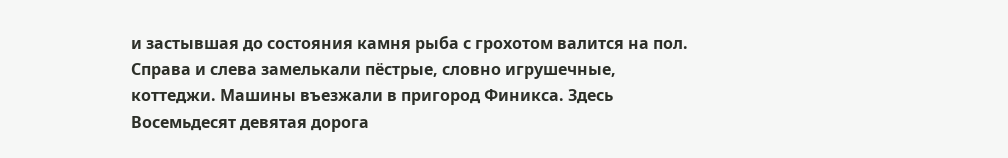и застывшая до состояния камня рыба с грохотом валится на пол.
Справа и слева замелькали пёстрые, словно игрушечные, коттеджи. Машины въезжали в пригород Финикса. Здесь Восемьдесят девятая дорога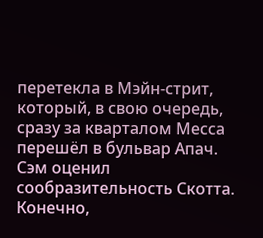перетекла в Мэйн-стрит, который, в свою очередь, сразу за кварталом Месса перешёл в бульвар Апач. Сэм оценил сообразительность Скотта. Конечно,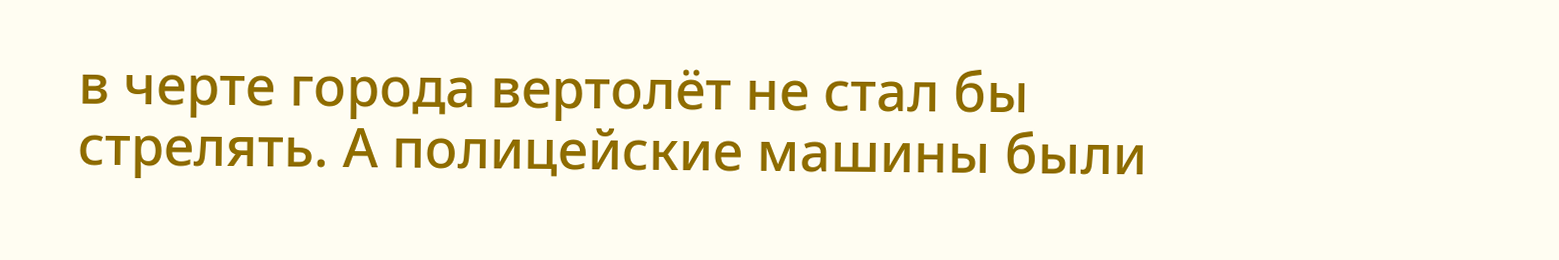в черте города вертолёт не стал бы стрелять. А полицейские машины были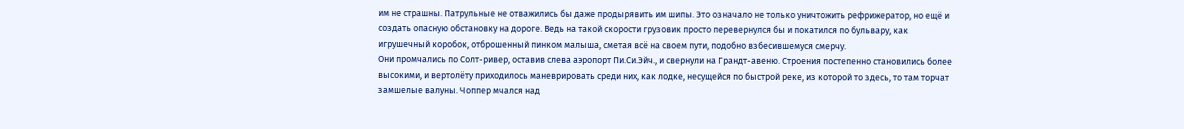им не страшны. Патрульные не отважились бы даже продырявить им шипы. Это означало не только уничтожить рефрижератор, но ещё и создать опасную обстановку на дороге. Ведь на такой скорости грузовик просто перевернулся бы и покатился по бульвару, как игрушечный коробок, отброшенный пинком малыша, сметая всё на своем пути, подобно взбесившемуся смерчу.
Они промчались по Солт-ривер, оставив слева аэропорт Пи.Си.Эйч., и свернули на Грандт-авеню. Строения постепенно становились более высокими, и вертолёту приходилось маневрировать среди них, как лодке, несущейся по быстрой реке, из которой то здесь, то там торчат замшелые валуны. Чоппер мчался над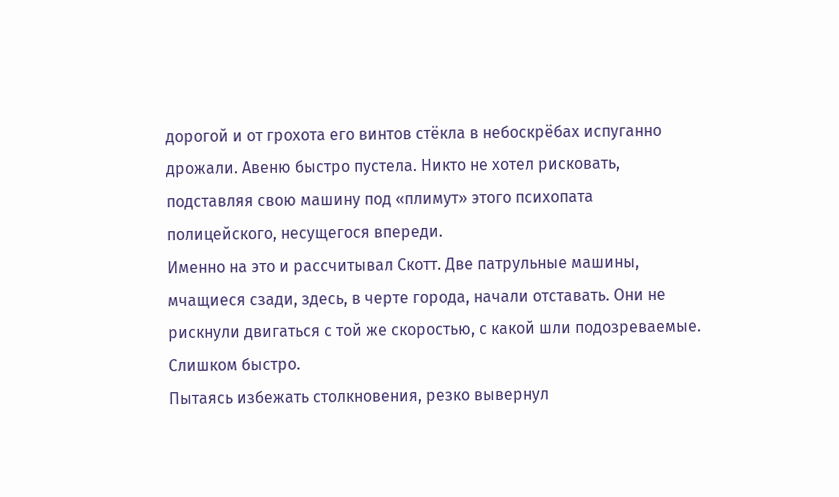дорогой и от грохота его винтов стёкла в небоскрёбах испуганно дрожали. Авеню быстро пустела. Никто не хотел рисковать, подставляя свою машину под «плимут» этого психопата полицейского, несущегося впереди.
Именно на это и рассчитывал Скотт. Две патрульные машины, мчащиеся сзади, здесь, в черте города, начали отставать. Они не рискнули двигаться с той же скоростью, с какой шли подозреваемые. Слишком быстро.
Пытаясь избежать столкновения, резко вывернул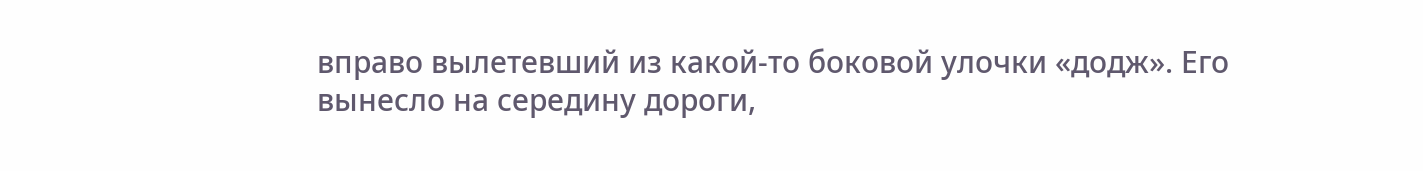вправо вылетевший из какой-то боковой улочки «додж». Его вынесло на середину дороги,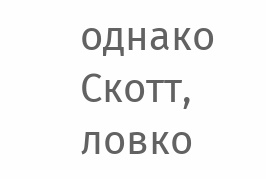однако Скотт, ловко